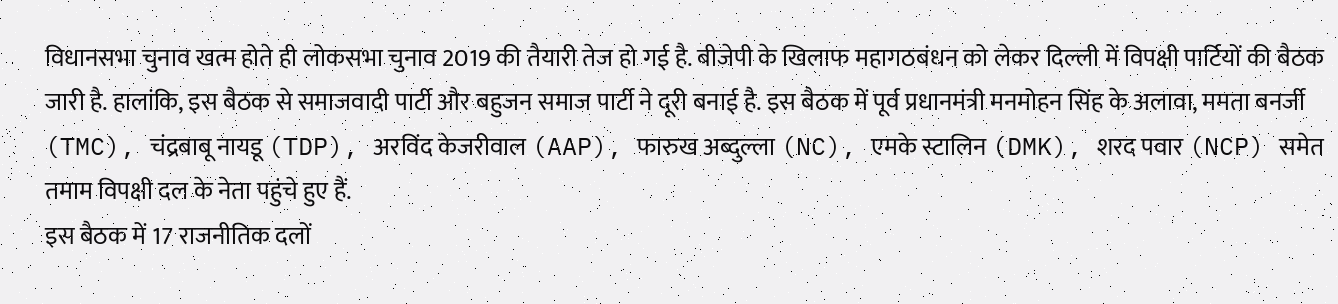विधानसभा चुनाव खत्म होते ही लोकसभा चुनाव 2019 की तैयारी तेज हो गई है. बीजेपी के खिलाफ महागठबंधन को लेकर दिल्ली में विपक्षी पार्टियों की बैठक जारी है. हालांकि, इस बैठक से समाजवादी पार्टी और बहुजन समाज पार्टी ने दूरी बनाई है. इस बैठक में पूर्व प्रधानमंत्री मनमोहन सिंह के अलावा, ममता बनर्जी (TMC), चंद्रबाबू नायडू (TDP), अरविंद केजरीवाल (AAP), फारुख अब्दुल्ला (NC), एमके स्टालिन (DMK), शरद पवार (NCP) समेत तमाम विपक्षी दल के नेता पहुंचे हुए हैं.
इस बैठक में 17 राजनीतिक दलों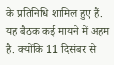के प्रतिनिधि शामिल हुए हैं. यह बैठक कई मायने में अहम है. क्योंकि 11 दिसंबर से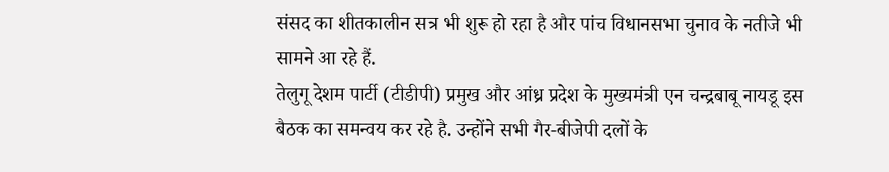संसद का शीतकालीन सत्र भी शुरू हो रहा है और पांच विधानसभा चुनाव के नतीजे भी सामने आ रहे हैं.
तेलुगू देशम पार्टी (टीडीपी) प्रमुख और आंध्र प्रदेश के मुख्यमंत्री एन चन्द्रबाबू नायडू इस बैठक का समन्वय कर रहे है. उन्होंने सभी गैर-बीजेपी दलों के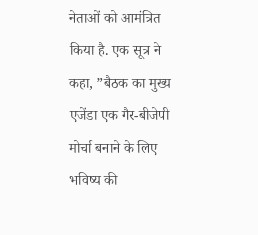नेताओं को आमंत्रित किया है. एक सूत्र ने कहा, ”बैठक का मुख्य एजेंडा एक गैर-बीजेपी मोर्चा बनाने के लिए भविष्य की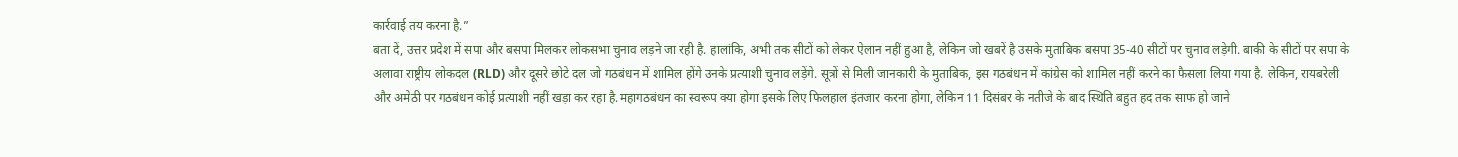कार्रवाई तय करना है.”
बता दें, उत्तर प्रदेश में सपा और बसपा मिलकर लोकसभा चुनाव लड़ने जा रही है. हालांकि, अभी तक सीटों को लेकर ऐलान नहीं हुआ है, लेकिन जो खबरें है उसके मुताबिक बसपा 35-40 सीटों पर चुनाव लड़ेगी. बाकी के सीटों पर सपा के अलावा राष्ट्रीय लोकदल (RLD) और दूसरे छोटे दल जो गठबंधन में शामिल होंगे उनके प्रत्याशी चुनाव लड़ेंगे. सूत्रों से मिली जानकारी के मुताबिक, इस गठबंधन में कांग्रेस को शामिल नहीं करने का फैसला लिया गया है. लेकिन, रायबरेली और अमेठी पर गठबंधन कोई प्रत्याशी नहीं खड़ा कर रहा है.महागठबंधन का स्वरूप क्या होगा इसके लिए फिलहाल इंतजार करना होगा, लेकिन 11 दिसंबर के नतीजे के बाद स्थिति बहुत हद तक साफ हो जाने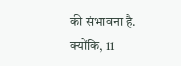की संभावना है. क्योंकि, 11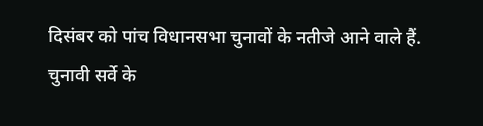दिसंबर को पांच विधानसभा चुनावों के नतीजे आने वाले हैं. चुनावी सर्वे के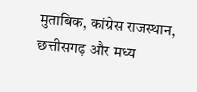मुताबिक, कांग्रेस राजस्थान, छत्तीसगढ़ और मध्य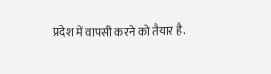प्रदेश में वापसी करने को तैयार है.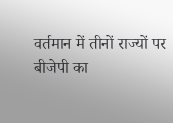वर्तमान में तीनों राज्यों पर बीजेपी का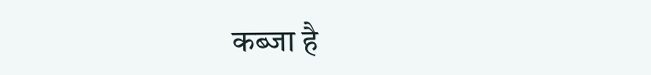कब्जा है